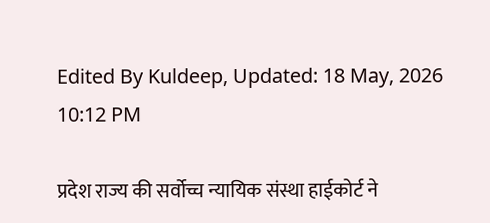Edited By Kuldeep, Updated: 18 May, 2026 10:12 PM

प्रदेश राज्य की सर्वोच्च न्यायिक संस्था हाईकोर्ट ने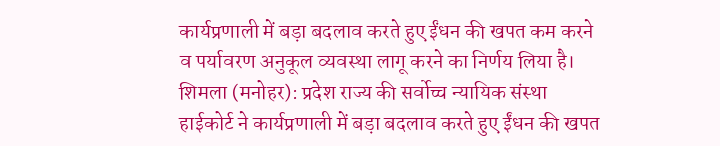कार्यप्रणाली में बड़ा बदलाव करते हुए ईंधन की खपत कम करने व पर्यावरण अनुकूल व्यवस्था लागू करने का निर्णय लिया है।
शिमला (मनोहर): प्रदेश राज्य की सर्वोच्च न्यायिक संस्था हाईकोर्ट ने कार्यप्रणाली में बड़ा बदलाव करते हुए ईंधन की खपत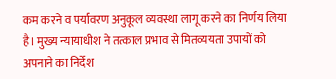कम करने व पर्यावरण अनुकूल व्यवस्था लागू करने का निर्णय लिया है। मुख्य न्यायाधीश ने तत्काल प्रभाव से मितव्ययता उपायों को अपनाने का निर्देश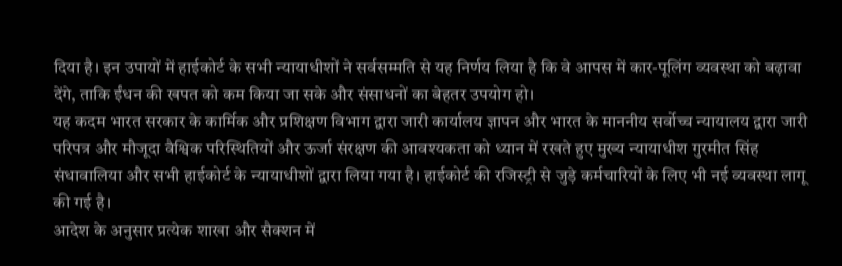दिया है। इन उपायों में हाईकोर्ट के सभी न्यायाधीशों ने सर्वसम्मति से यह निर्णय लिया है कि वे आपस में कार-पूलिंग व्यवस्था को बढ़ावा देंगे, ताकि ईंधन की खपत को कम किया जा सके और संसाधनों का बेहतर उपयोग हो।
यह कदम भारत सरकार के कार्मिक और प्रशिक्षण विभाग द्वारा जारी कार्यालय ज्ञापन और भारत के माननीय सर्वोच्च न्यायालय द्वारा जारी परिपत्र और मौजूदा वैश्विक परिस्थितियों और ऊर्जा संरक्षण की आवश्यकता को ध्यान में रखते हुए मुख्य न्यायाधीश गुरमीत सिंह संधावालिया और सभी हाईकोर्ट के न्यायाधीशों द्वारा लिया गया है। हाईकोर्ट की रजिस्ट्री से जुड़े कर्मचारियों के लिए भी नई व्यवस्था लागू की गई है।
आदेश के अनुसार प्रत्येक शाखा और सैक्शन में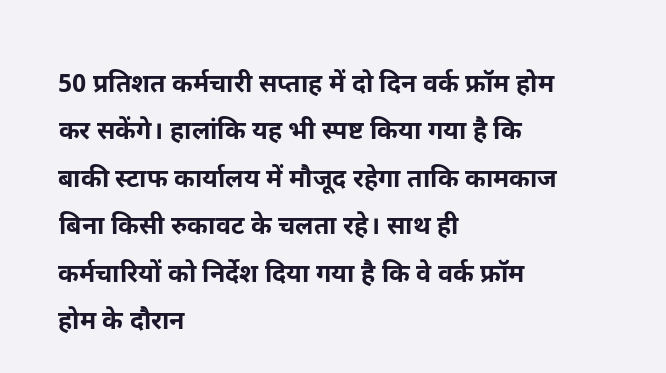50 प्रतिशत कर्मचारी सप्ताह में दो दिन वर्क फ्रॉम होम कर सकेंगे। हालांकि यह भी स्पष्ट किया गया है कि बाकी स्टाफ कार्यालय में मौजूद रहेगा ताकि कामकाज बिना किसी रुकावट के चलता रहे। साथ ही कर्मचारियों को निर्देश दिया गया है कि वे वर्क फ्रॉम होम के दौरान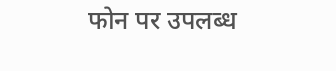फोन पर उपलब्ध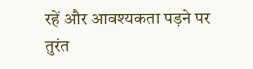रहें और आवश्यकता पड़ने पर तुरंत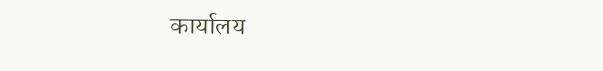कार्यालय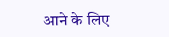आने के लिए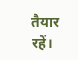तैयार रहें।